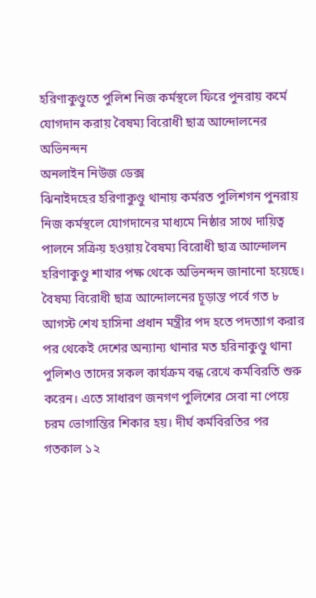হরিণাকুণ্ডুতে পুলিশ নিজ কর্মস্থলে ফিরে পুনরায় কর্মে যোগদান করায় বৈষম্য বিরোধী ছাত্র আন্দোলনের অভিনন্দন
অনলাইন নিউজ ডেক্স
ঝিনাইদহের হরিণাকুণ্ডু থানায় কর্মরত পুলিশগন পুনরায় নিজ কর্মস্থলে যোগদানের মাধ্যমে নিষ্ঠার সাথে দায়িত্ব পালনে সক্রিয় হওয়ায় বৈষম্য বিরোধী ছাত্র আন্দোলন হরিণাকুণ্ডু শাখার পক্ষ থেকে অভিনন্দন জানানো হয়েছে। বৈষম্য বিরোধী ছাত্র আন্দোলনের চূড়ান্ত পর্বে গত ৮ আগস্ট শেখ হাসিনা প্রধান মন্ত্রীর পদ হতে পদত্যাগ করার পর থেকেই দেশের অন্যান্য থানার মত হরিনাকুণ্ডু থানা পুলিশও তাদের সকল কার্যক্রম বন্ধ রেখে কর্মবিরতি শুরু করেন। এতে সাধারণ জনগণ পুলিশের সেবা না পেয়ে চরম ভোগান্তির শিকার হয়। দীর্ঘ কর্মবিরতির পর গতকাল ১২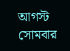আগস্ট সোমবার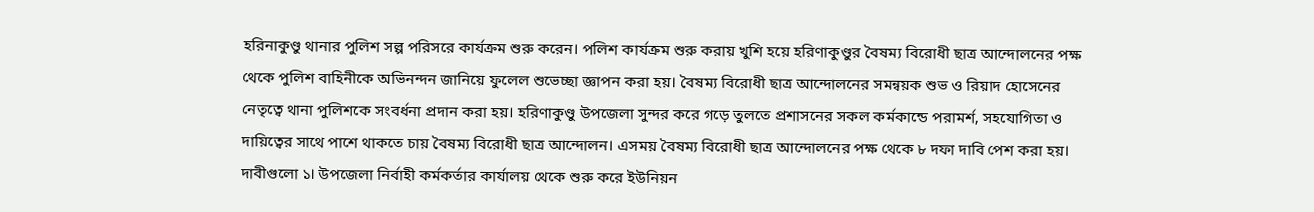হরিনাকুণ্ডু থানার পুলিশ সল্প পরিসরে কার্যক্রম শুরু করেন। পলিশ কার্যক্রম শুরু করায় খুশি হয়ে হরিণাকুণ্ডুর বৈষম্য বিরোধী ছাত্র আন্দোলনের পক্ষ থেকে পুলিশ বাহিনীকে অভিনন্দন জানিয়ে ফুলেল শুভেচ্ছা জ্ঞাপন করা হয়। বৈষম্য বিরোধী ছাত্র আন্দোলনের সমন্বয়ক শুভ ও রিয়াদ হোসেনের নেতৃত্বে থানা পুলিশকে সংবর্ধনা প্রদান করা হয়। হরিণাকুণ্ডু উপজেলা সুন্দর করে গড়ে তুলতে প্রশাসনের সকল কর্মকান্ডে পরামর্শ, সহযোগিতা ও দায়িত্বের সাথে পাশে থাকতে চায় বৈষম্য বিরোধী ছাত্র আন্দোলন। এসময় বৈষম্য বিরোধী ছাত্র আন্দোলনের পক্ষ থেকে ৮ দফা দাবি পেশ করা হয়। দাবীগুলো ১। উপজেলা নির্বাহী কর্মকর্তার কার্যালয় থেকে শুরু করে ইউনিয়ন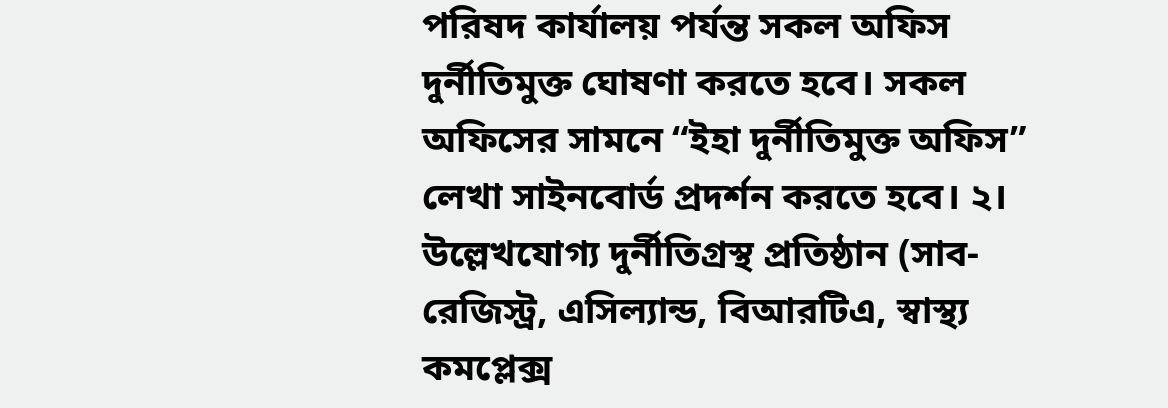পরিষদ কার্যালয় পর্যন্ত সকল অফিস দুর্নীতিমুক্ত ঘোষণা করতে হবে। সকল অফিসের সামনে “ইহা দুর্নীতিমুক্ত অফিস” লেখা সাইনবোর্ড প্রদর্শন করতে হবে। ২। উল্লেখযোগ্য দুর্নীতিগ্রস্থ প্রতিষ্ঠান (সাব-রেজিস্ট্র, এসিল্যান্ড, বিআরটিএ, স্বাস্থ্য কমপ্লেক্স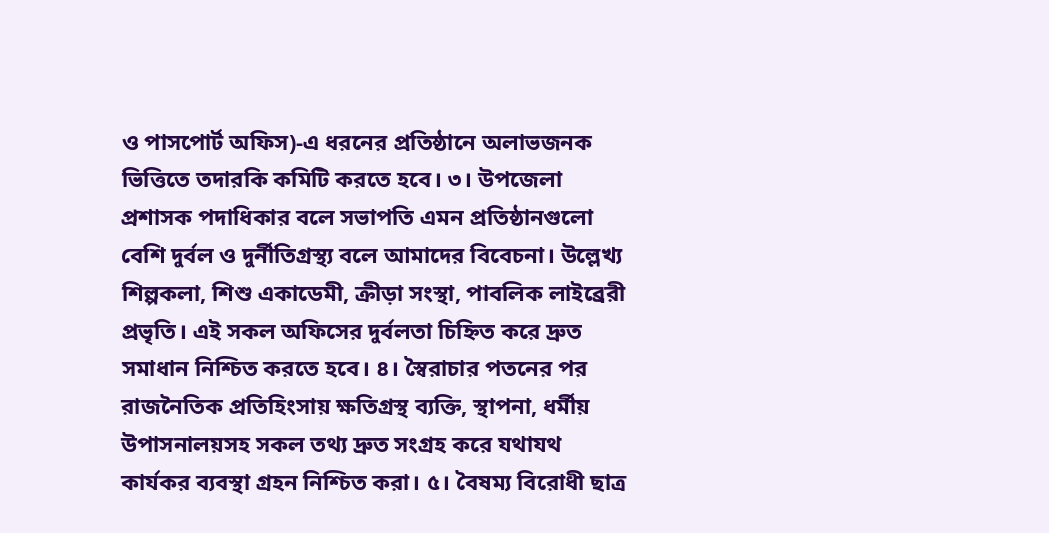ও পাসপোর্ট অফিস)-এ ধরনের প্রতিষ্ঠানে অলাভজনক ভিত্তিতে তদারকি কমিটি করতে হবে। ৩। উপজেলা প্রশাসক পদাধিকার বলে সভাপতি এমন প্রতিষ্ঠানগুলো বেশি দুর্বল ও দুর্নীতিগ্রস্থ্য বলে আমাদের বিবেচনা। উল্লেখ্য শিল্পকলা, শিশু একাডেমী, ক্রীড়া সংস্থা, পাবলিক লাইব্রেরী প্রভৃতি। এই সকল অফিসের দুর্বলতা চিহ্নিত করে দ্রুত সমাধান নিশ্চিত করতে হবে। ৪। স্বৈরাচার পতনের পর রাজনৈতিক প্রতিহিংসায় ক্ষতিগ্রস্থ ব্যক্তি, স্থাপনা, ধর্মীয় উপাসনালয়সহ সকল তথ্য দ্রুত সংগ্রহ করে যথাযথ কার্যকর ব্যবস্থা গ্রহন নিশ্চিত করা। ৫। বৈষম্য বিরোধী ছাত্র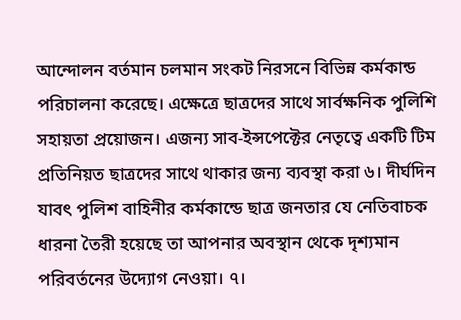আন্দোলন বর্তমান চলমান সংকট নিরসনে বিভিন্ন কর্মকান্ড পরিচালনা করেছে। এক্ষেত্রে ছাত্রদের সাথে সার্বক্ষনিক পুলিশি সহায়তা প্রয়োজন। এজন্য সাব-ইন্সপেক্টের নেতৃত্বে একটি টিম প্রতিনিয়ত ছাত্রদের সাথে থাকার জন্য ব্যবস্থা করা ৬। দীর্ঘদিন যাবৎ পুলিশ বাহিনীর কর্মকান্ডে ছাত্র জনতার যে নেতিবাচক ধারনা তৈরী হয়েছে তা আপনার অবস্থান থেকে দৃশ্যমান পরিবর্তনের উদ্যোগ নেওয়া। ৭।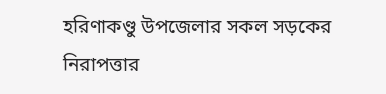হরিণাকণ্ডু উপজেলার সকল সড়কের নিরাপত্তার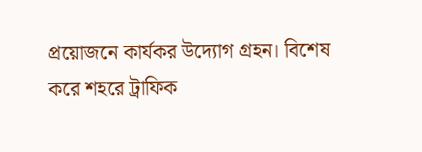প্রয়োজনে কার্যকর উদ্যোগ গ্রহন। বিশেষ করে শহরে ট্রাফিক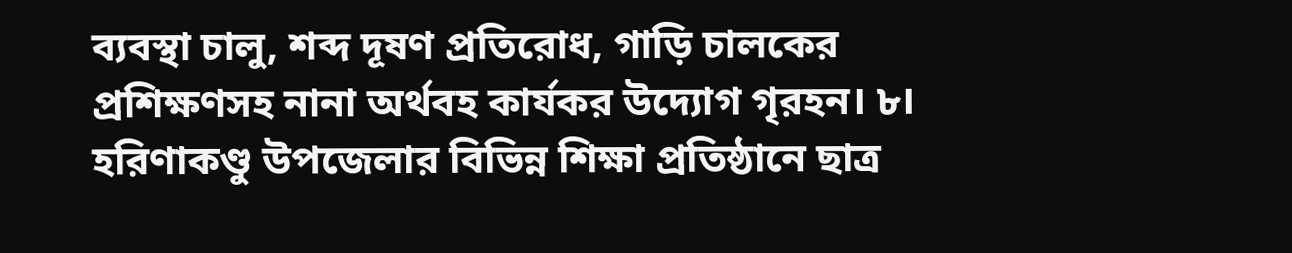ব্যবস্থা চালু, শব্দ দূষণ প্রতিরোধ, গাড়ি চালকের প্রশিক্ষণসহ নানা অর্থবহ কার্যকর উদ্যোগ গৃরহন। ৮। হরিণাকণ্ডু উপজেলার বিভিন্ন শিক্ষা প্রতিষ্ঠানে ছাত্র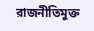রাজনীতিমুক্ত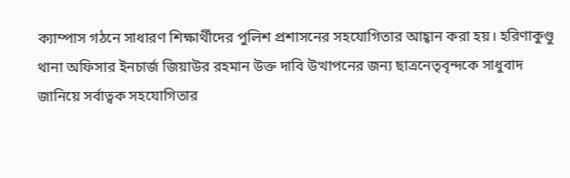ক্যাম্পাস গঠনে সাধারণ শিক্ষার্থীদের পুলিশ প্রশাসনের সহযোগিতার আহ্বান করা হয়। হরিণাকুণ্ডু থানা অফিসার ইনচার্জ জিয়াউর রহমান উক্ত দাবি উত্থাপনের জন্য ছাত্রনেতৃবৃন্দকে সাধুবাদ জানিয়ে সর্বাত্বক সহযোগিতার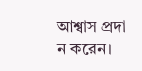আশ্বাস প্রদা ন করেন।